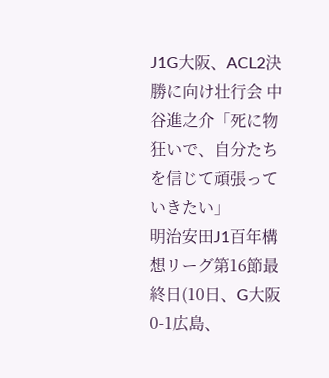J1G大阪、ACL2決勝に向け壮行会 中谷進之介「死に物狂いで、自分たちを信じて頑張っていきたい」
明治安田J1百年構想リーグ第16節最終日(10日、G大阪0-1広島、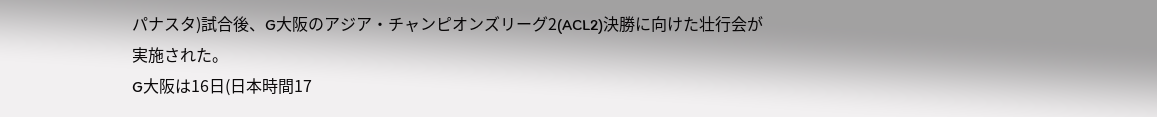パナスタ)試合後、G大阪のアジア・チャンピオンズリーグ2(ACL2)決勝に向けた壮行会が実施された。
G大阪は16日(日本時間17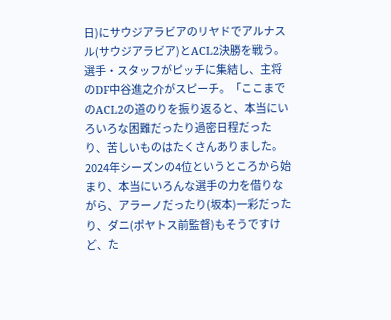日)にサウジアラビアのリヤドでアルナスル(サウジアラビア)とACL2決勝を戦う。選手・スタッフがピッチに集結し、主将のDF中谷進之介がスピーチ。「ここまでのACL2の道のりを振り返ると、本当にいろいろな困難だったり過密日程だったり、苦しいものはたくさんありました。2024年シーズンの4位というところから始まり、本当にいろんな選手の力を借りながら、アラーノだったり(坂本)一彩だったり、ダニ(ポヤトス前監督)もそうですけど、た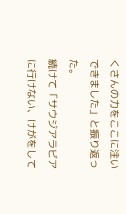くさんの力をここに注いできました」と振り返った。
続けて「サウジアラビアに行けない、けがをして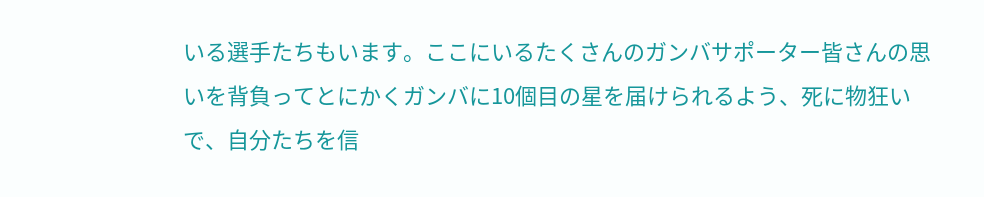いる選手たちもいます。ここにいるたくさんのガンバサポーター皆さんの思いを背負ってとにかくガンバに10個目の星を届けられるよう、死に物狂いで、自分たちを信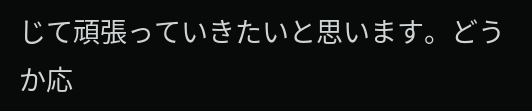じて頑張っていきたいと思います。どうか応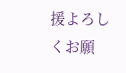援よろしくお願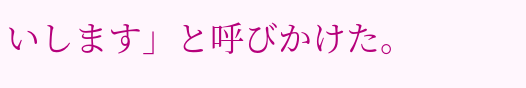いします」と呼びかけた。